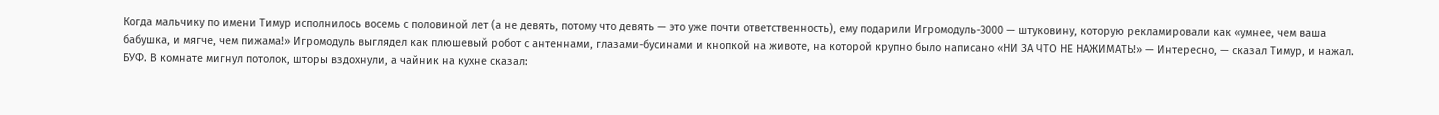Когда мальчику по имени Тимур исполнилось восемь с половиной лет (а не девять, потому что девять — это уже почти ответственность), ему подарили Игромодуль-3000 — штуковину, которую рекламировали как «умнее, чем ваша бабушка, и мягче, чем пижама!» Игромодуль выглядел как плюшевый робот с антеннами, глазами-бусинами и кнопкой на животе, на которой крупно было написано «НИ ЗА ЧТО НЕ НАЖИМАТЬ!» — Интересно, — сказал Тимур, и нажал. БУФ. В комнате мигнул потолок, шторы вздохнули, а чайник на кухне сказал: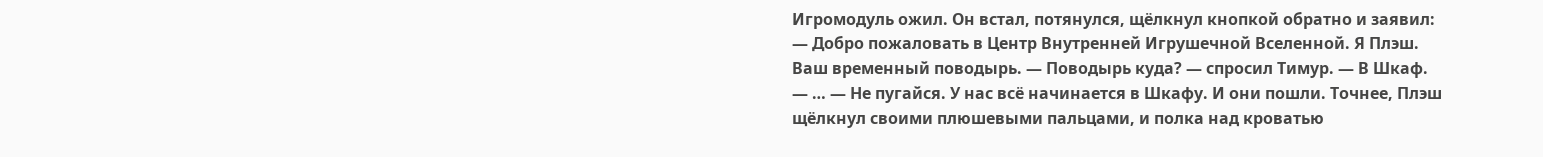Игромодуль ожил. Он встал, потянулся, щёлкнул кнопкой обратно и заявил: — Добро пожаловать в Центр Внутренней Игрушечной Вселенной. Я Плэш. Ваш временный поводырь. — Поводырь куда? — спросил Тимур. — В Шкаф. — … — Не пугайся. У нас всё начинается в Шкафу. И они пошли. Точнее, Плэш щёлкнул своими плюшевыми пальцами, и полка над кроватью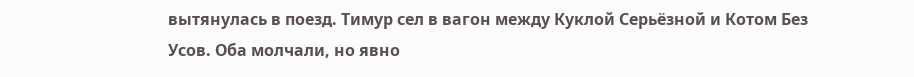вытянулась в поезд. Тимур сел в вагон между Куклой Серьёзной и Котом Без Усов. Оба молчали, но явно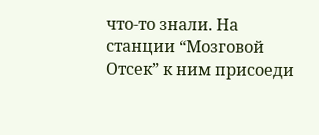что-то знали. На станции “Мозговой Отсек” к ним присоеди